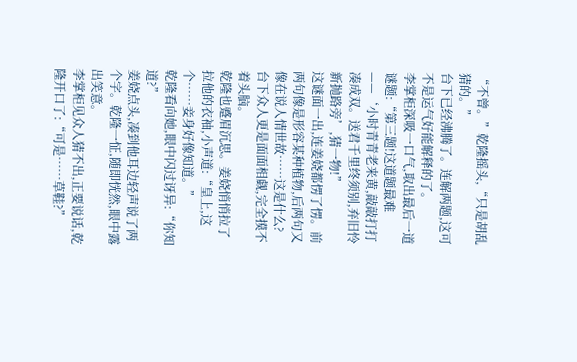“不曾。”乾隆摇头,“只是胡乱猜的。”
台下已经沸腾了。连解两题,这可不是运气好能解释的了。
李掌柜深吸一口气,取出最后一道谜题:“第三题!这道题最难——‘小时青青老来黄,敲敲打打凑成双。送君千里终须别,弃旧怜新抛路旁’,猜一物!”
这谜面一出,连姜娆都愣了愣。前两句像是形容某种植物,后两句又像在说人情世故……这是什么?
台下众人更是面面相觑,完全摸不着头脑。
乾隆也蹙眉沉思。姜娆悄悄拉了拉他的衣袖,小声道:“皇上,这个……妾身好像知道。”
乾隆看向她,眼中闪过讶异:“你知道?”
姜娆点头,凑到他耳边轻声说了两个字。乾隆一怔,随即恍然,眼中露出笑意。
李掌柜见众人猜不出,正要说话,乾隆开口了:“可是……草鞋?”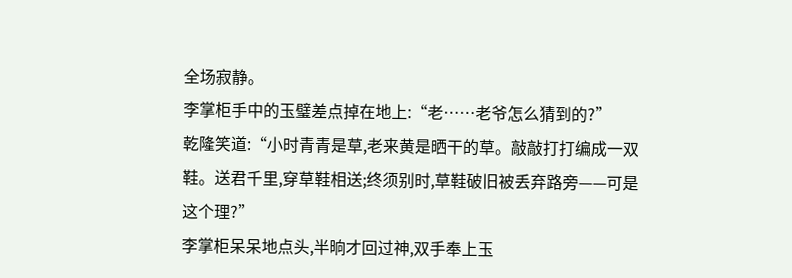全场寂静。
李掌柜手中的玉璧差点掉在地上:“老……老爷怎么猜到的?”
乾隆笑道:“小时青青是草,老来黄是晒干的草。敲敲打打编成一双鞋。送君千里,穿草鞋相送;终须别时,草鞋破旧被丢弃路旁——可是这个理?”
李掌柜呆呆地点头,半晌才回过神,双手奉上玉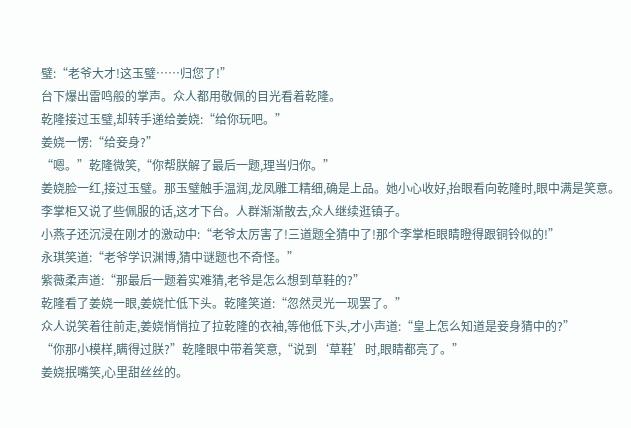璧:“老爷大才!这玉璧……归您了!”
台下爆出雷鸣般的掌声。众人都用敬佩的目光看着乾隆。
乾隆接过玉璧,却转手递给姜娆:“给你玩吧。”
姜娆一愣:“给妾身?”
“嗯。”乾隆微笑,“你帮朕解了最后一题,理当归你。”
姜娆脸一红,接过玉璧。那玉璧触手温润,龙凤雕工精细,确是上品。她小心收好,抬眼看向乾隆时,眼中满是笑意。
李掌柜又说了些佩服的话,这才下台。人群渐渐散去,众人继续逛镇子。
小燕子还沉浸在刚才的激动中:“老爷太厉害了!三道题全猜中了!那个李掌柜眼睛瞪得跟铜铃似的!”
永琪笑道:“老爷学识渊博,猜中谜题也不奇怪。”
紫薇柔声道:“那最后一题着实难猜,老爷是怎么想到草鞋的?”
乾隆看了姜娆一眼,姜娆忙低下头。乾隆笑道:“忽然灵光一现罢了。”
众人说笑着往前走,姜娆悄悄拉了拉乾隆的衣袖,等他低下头,才小声道:“皇上怎么知道是妾身猜中的?”
“你那小模样,瞒得过朕?”乾隆眼中带着笑意,“说到‘草鞋’时,眼睛都亮了。”
姜娆抿嘴笑,心里甜丝丝的。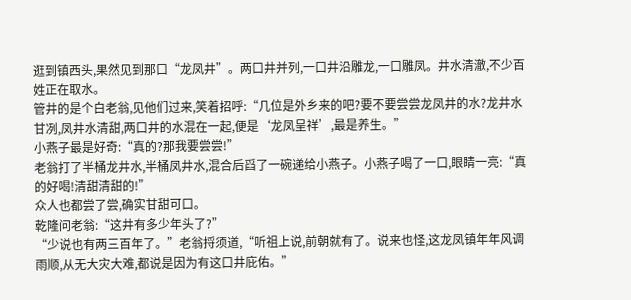逛到镇西头,果然见到那口“龙凤井”。两口井并列,一口井沿雕龙,一口雕凤。井水清澈,不少百姓正在取水。
管井的是个白老翁,见他们过来,笑着招呼:“几位是外乡来的吧?要不要尝尝龙凤井的水?龙井水甘冽,凤井水清甜,两口井的水混在一起,便是‘龙凤呈祥’,最是养生。”
小燕子最是好奇:“真的?那我要尝尝!”
老翁打了半桶龙井水,半桶凤井水,混合后舀了一碗递给小燕子。小燕子喝了一口,眼睛一亮:“真的好喝!清甜清甜的!”
众人也都尝了尝,确实甘甜可口。
乾隆问老翁:“这井有多少年头了?”
“少说也有两三百年了。”老翁捋须道,“听祖上说,前朝就有了。说来也怪,这龙凤镇年年风调雨顺,从无大灾大难,都说是因为有这口井庇佑。”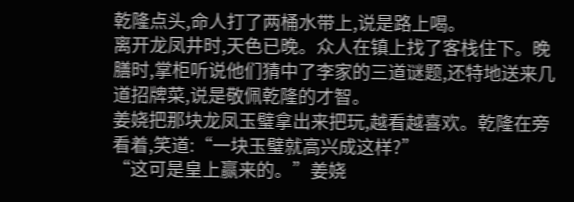乾隆点头,命人打了两桶水带上,说是路上喝。
离开龙凤井时,天色已晚。众人在镇上找了客栈住下。晚膳时,掌柜听说他们猜中了李家的三道谜题,还特地送来几道招牌菜,说是敬佩乾隆的才智。
姜娆把那块龙凤玉璧拿出来把玩,越看越喜欢。乾隆在旁看着,笑道:“一块玉璧就高兴成这样?”
“这可是皇上赢来的。”姜娆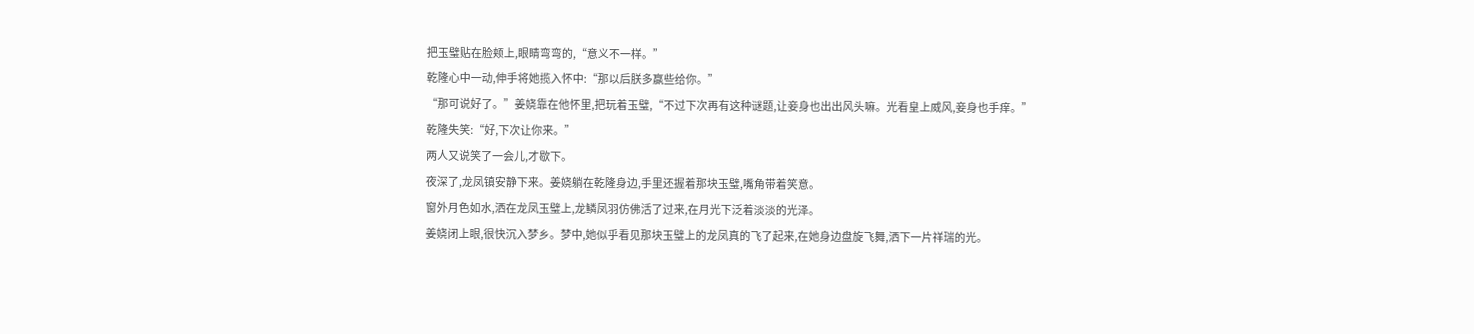把玉璧贴在脸颊上,眼睛弯弯的,“意义不一样。”
乾隆心中一动,伸手将她揽入怀中:“那以后朕多赢些给你。”
“那可说好了。”姜娆靠在他怀里,把玩着玉璧,“不过下次再有这种谜题,让妾身也出出风头嘛。光看皇上威风,妾身也手痒。”
乾隆失笑:“好,下次让你来。”
两人又说笑了一会儿,才歇下。
夜深了,龙凤镇安静下来。姜娆躺在乾隆身边,手里还握着那块玉璧,嘴角带着笑意。
窗外月色如水,洒在龙凤玉璧上,龙鳞凤羽仿佛活了过来,在月光下泛着淡淡的光泽。
姜娆闭上眼,很快沉入梦乡。梦中,她似乎看见那块玉璧上的龙凤真的飞了起来,在她身边盘旋飞舞,洒下一片祥瑞的光。